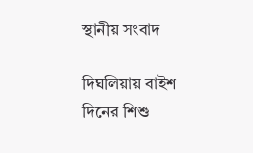স্থানীয় সংবাদ

দিঘলিয়ায় বাইশ দিনের শিশু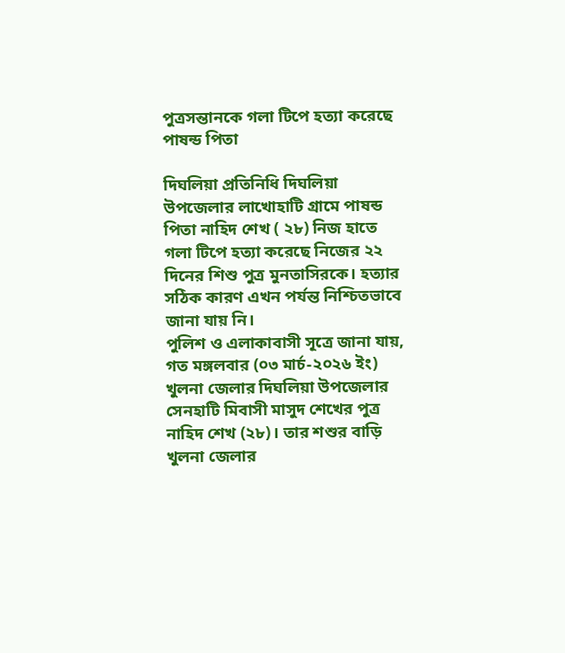পুত্রসন্তানকে গলা টিপে হত্যা করেছে পাষন্ড পিতা

দিঘলিয়া প্রতিনিধি দিঘলিয়া উপজেলার লাখোহাটি গ্রামে পাষন্ড পিতা নাহিদ শেখ ( ২৮) নিজ হাতে গলা টিপে হত্যা করেছে নিজের ২২ দিনের শিশু পুত্র মুনতাসিরকে। হত্যার সঠিক কারণ এখন পর্যন্ত নিশ্চিতভাবে জানা যায় নি।
পুলিশ ও এলাকাবাসী সূত্রে জানা যায়, গত মঙ্গলবার (০৩ মার্চ-২০২৬ ইং) খুলনা জেলার দিঘলিয়া উপজেলার সেনহাটি মিবাসী মাসুদ শেখের পুত্র নাহিদ শেখ (২৮)। তার শশুর বাড়ি খুলনা জেলার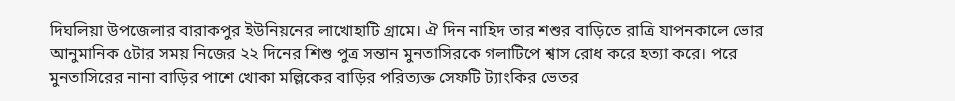দিঘলিয়া উপজেলার বারাকপুর ইউনিয়নের লাখোহাটি গ্রামে। ঐ দিন নাহিদ তার শশুর বাড়িতে রাত্রি যাপনকালে ভোর আনুমানিক ৫টার সময় নিজের ২২ দিনের শিশু পুত্র সন্তান মুনতাসিরকে গলাটিপে শ্বাস রোধ করে হত্যা করে। পরে মুনতাসিরের নানা বাড়ির পাশে খোকা মল্লিকের বাড়ির পরিত্যক্ত সেফটি ট্যাংকির ভেতর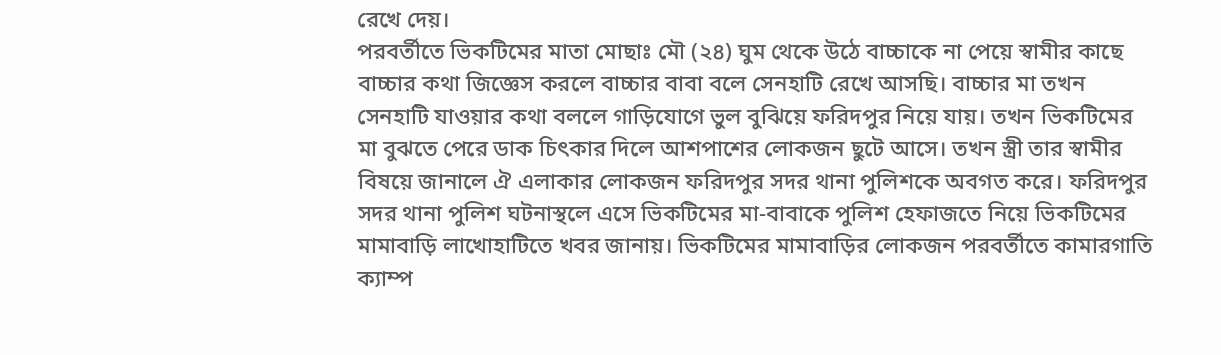রেখে দেয়।
পরবর্তীতে ভিকটিমের মাতা মোছাঃ মৌ (২৪) ঘুম থেকে উঠে বাচ্চাকে না পেয়ে স্বামীর কাছে বাচ্চার কথা জিজ্ঞেস করলে বাচ্চার বাবা বলে সেনহাটি রেখে আসছি। বাচ্চার মা তখন সেনহাটি যাওয়ার কথা বললে গাড়িযোগে ভুল বুঝিয়ে ফরিদপুর নিয়ে যায়। তখন ভিকটিমের মা বুঝতে পেরে ডাক চিৎকার দিলে আশপাশের লোকজন ছুটে আসে। তখন স্ত্রী তার স্বামীর বিষয়ে জানালে ঐ এলাকার লোকজন ফরিদপুর সদর থানা পুলিশকে অবগত করে। ফরিদপুর সদর থানা পুলিশ ঘটনাস্থলে এসে ভিকটিমের মা-বাবাকে পুলিশ হেফাজতে নিয়ে ভিকটিমের মামাবাড়ি লাখোহাটিতে খবর জানায়। ভিকটিমের মামাবাড়ির লোকজন পরবর্তীতে কামারগাতি ক্যাম্প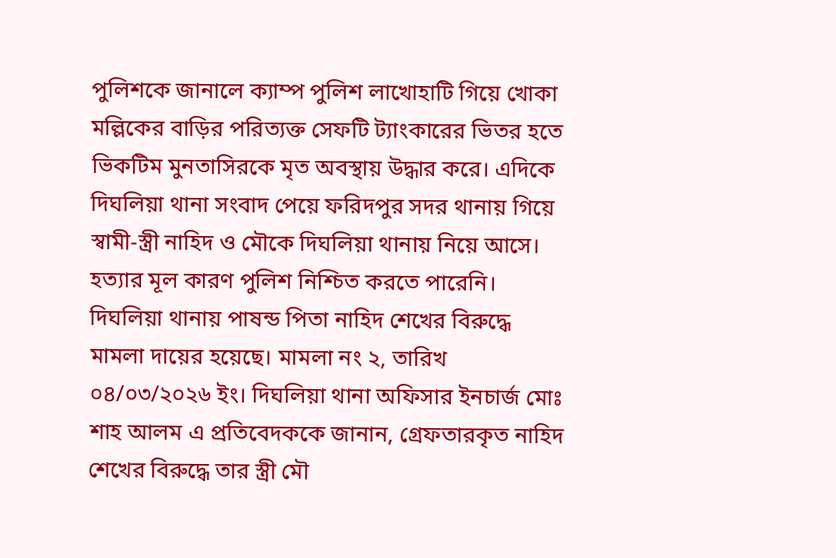পুলিশকে জানালে ক্যাম্প পুলিশ লাখোহাটি গিয়ে খোকা মল্লিকের বাড়ির পরিত্যক্ত সেফটি ট্যাংকারের ভিতর হতে ভিকটিম মুনতাসিরকে মৃত অবস্থায় উদ্ধার করে। এদিকে দিঘলিয়া থানা সংবাদ পেয়ে ফরিদপুর সদর থানায় গিয়ে স্বামী-স্ত্রী নাহিদ ও মৌকে দিঘলিয়া থানায় নিয়ে আসে। হত্যার মূল কারণ পুলিশ নিশ্চিত করতে পারেনি। দিঘলিয়া থানায় পাষন্ড পিতা নাহিদ শেখের বিরুদ্ধে মামলা দায়ের হয়েছে। মামলা নং ২, তারিখ ০৪/০৩/২০২৬ ইং। দিঘলিয়া থানা অফিসার ইনচার্জ মোঃ শাহ আলম এ প্রতিবেদককে জানান, গ্রেফতারকৃত নাহিদ শেখের বিরুদ্ধে তার স্ত্রী মৌ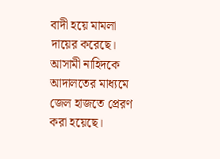বাদী হয়ে মামলা দায়ের করেছে। আসামী নাহিদকে আদালতের মাধ্যমে জেল হাজতে প্রেরণ করা হয়েছে।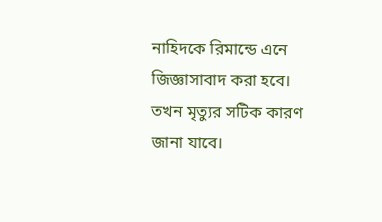নাহিদকে রিমান্ডে এনে জিজ্ঞাসাবাদ করা হবে। তখন মৃত্যুর সটিক কারণ জানা যাবে।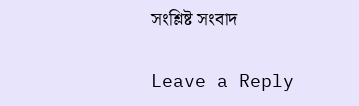সংশ্লিষ্ট সংবাদ

Leave a Reply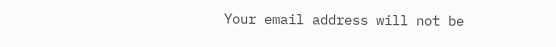Your email address will not be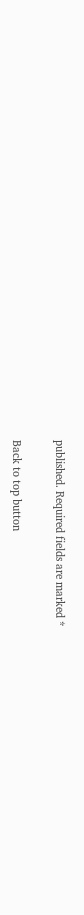published. Required fields are marked *

Back to top button